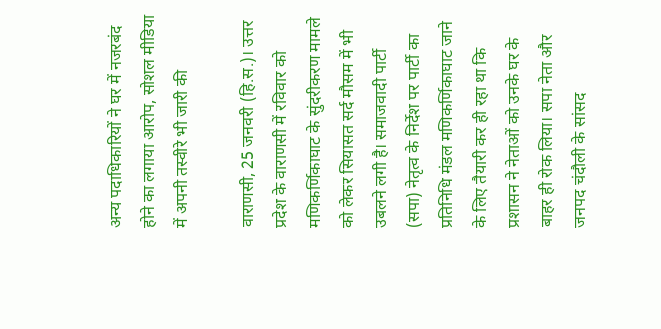अन्य पदाधिकारियों ने घर में नजरबंद होने का लगाया आरोप, सोशल मीडिया में अपनी तस्वीरे भी जारी की

वाराणसी, 25 जनवरी (हि.स.)। उत्तर प्रदेश के वाराणसी में रविवार को मणिकर्णिकाघाट के सुंदरीकरण मामले को लेकर सियासत सर्द मौसम में भी उबलने लगी है। समाजवादी पार्टी (सपा) नेतृत्व के निर्देश पर पार्टी का प्रतिनिधि मंडल मणिकर्णिकाघाट जाने के लिए तैयारी कर ही रहा था कि प्रशासन ने नेताओं को उनके घर के बाहर ही रोक लिया। सपा नेता और जनपद चंदौली के सांसद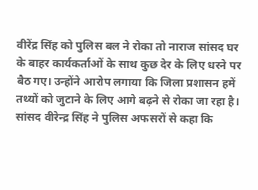वीरेंद्र सिंह को पुलिस बल ने रोका तो नाराज सांसद घर के बाहर कार्यकर्ताओं के साथ कुछ देर के लिए धरने पर बैठ गए। उन्होंने आरोप लगाया कि जिला प्रशासन हमें तथ्यों को जुटाने के लिए आगे बढ़ने से रोका जा रहा है।
सांसद वीरेन्द्र सिंह ने पुलिस अफसरों से कहा कि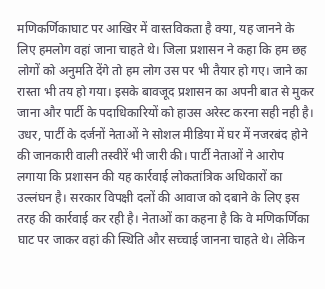मणिकर्णिकाघाट पर आखिर में वास्तविकता है क्या, यह जानने के लिए हमलोग वहां जाना चाहते थे। जिला प्रशासन ने कहा कि हम छह लोगों को अनुमति देंगे तो हम लोग उस पर भी तैयार हो गए। जाने का रास्ता भी तय हो गया। इसके बावजूद प्रशासन का अपनी बात से मुकर जाना और पार्टी के पदाधिकारियों को हाउस अरेस्ट करना सही नही है।
उधर, पार्टी के दर्जनों नेताओं ने सोशल मीडिया में घर में नजरबंद होने की जानकारी वाली तस्वीरें भी जारी की। पार्टी नेताओं ने आरोप लगाया कि प्रशासन की यह कार्रवाई लोकतांत्रिक अधिकारों का उल्लंघन है। सरकार विपक्षी दलों की आवाज को दबाने के लिए इस तरह की कार्रवाई कर रही है। नेताओं का कहना है कि वे मणिकर्णिका घाट पर जाकर वहां की स्थिति और सच्चाई जानना चाहते थे। लेकिन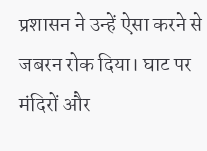प्रशासन ने उन्हें ऐसा करने से जबरन रोक दिया। घाट पर मंदिरों और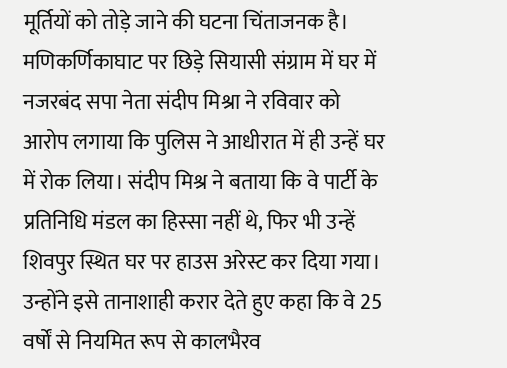मूर्तियों को तोड़े जाने की घटना चिंताजनक है।
मणिकर्णिकाघाट पर छिड़े सियासी संग्राम में घर में नजरबंद सपा नेता संदीप मिश्रा ने रविवार को आरोप लगाया कि पुलिस ने आधीरात में ही उन्हें घर में रोक लिया। संदीप मिश्र ने बताया कि वे पार्टी के प्रतिनिधि मंडल का हिस्सा नहीं थे, फिर भी उन्हें शिवपुर स्थित घर पर हाउस अरेस्ट कर दिया गया। उन्होंने इसे तानाशाही करार देते हुए कहा कि वे 25 वर्षों से नियमित रूप से कालभैरव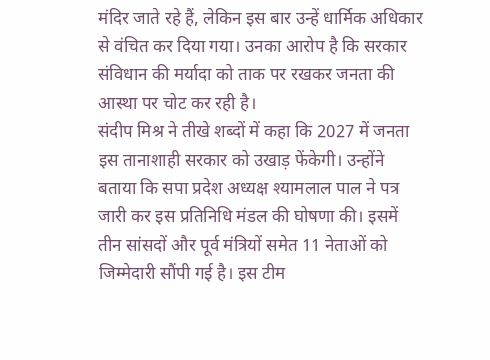मंदिर जाते रहे हैं, लेकिन इस बार उन्हें धार्मिक अधिकार से वंचित कर दिया गया। उनका आरोप है कि सरकार संविधान की मर्यादा को ताक पर रखकर जनता की आस्था पर चोट कर रही है।
संदीप मिश्र ने तीखे शब्दों में कहा कि 2027 में जनता इस तानाशाही सरकार को उखाड़ फेंकेगी। उन्होंने बताया कि सपा प्रदेश अध्यक्ष श्यामलाल पाल ने पत्र जारी कर इस प्रतिनिधि मंडल की घोषणा की। इसमें तीन सांसदों और पूर्व मंत्रियों समेत 11 नेताओं को जिम्मेदारी सौंपी गई है। इस टीम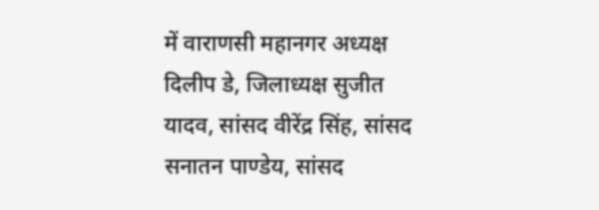में वाराणसी महानगर अध्यक्ष दिलीप डे, जिलाध्यक्ष सुजीत यादव, सांसद वीरेंद्र सिंह, सांसद सनातन पाण्डेय, सांसद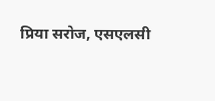प्रिया सरोज, एसएलसी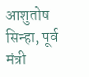आशुतोष सिन्हा, पूर्व मंत्री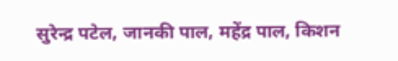सुरेन्द्र पटेल, जानकी पाल, महेंद्र पाल, किशन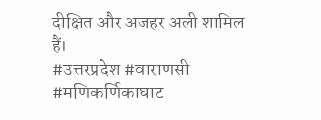दीक्षित और अजहर अली शामिल हैं।
#उत्तरप्रदेश #वाराणसी #मणिकर्णिकाघाट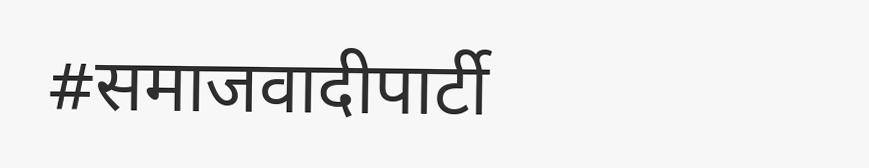#समाजवादीपार्टी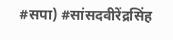#सपा) #सांसदवीरेंद्रसिंह